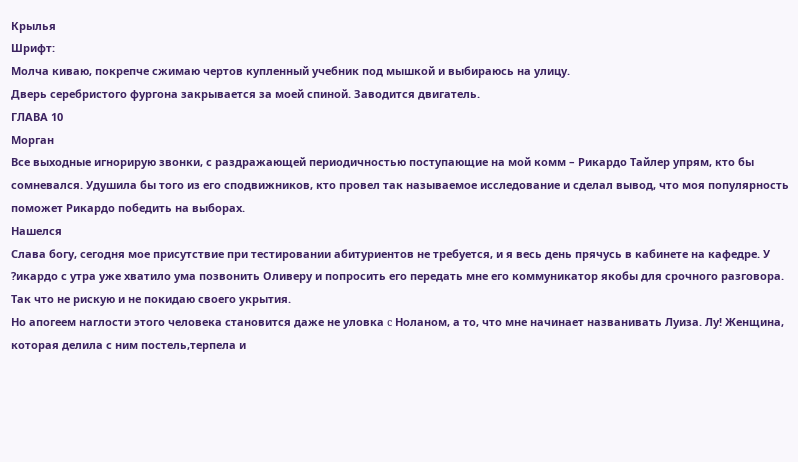Крылья
Шрифт:
Молча киваю, покрепче сжимаю чертов купленный учебник под мышкой и выбираюсь на улицу.
Дверь серебристого фургона закрывается за моей спиной. Заводится двигатель.
ГЛАВА 10
Морган
Все выходные игнорирую звонки, с раздражающей периодичностью поступающие на мой комм – Рикардo Тайлер упрям, кто бы сомневался. Удушила бы того из его сподвижников, кто провел так называемое исследование и сделал вывод, что моя популярность поможет Рикардо победить на выборах.
Нашелся
Слава богу, сегодня мое присутствие при тестировании абитуриентов не требуется, и я весь день прячусь в кабинете на кафедре. У ?икардо с утра уже хватило ума позвонить Оливеру и попросить его передать мне его коммуникатор якобы для срочного разговора. Так что не рискую и не покидаю своего укрытия.
Но апогеем наглости этого человека становится даже не уловка c Ноланом, а то, что мне начинает названивать Луиза. Лу! Женщина, которая делила с ним постель,терпела и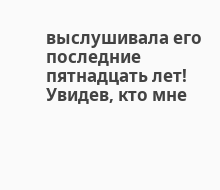выслушивала его последние пятнадцать лет!
Увидев, кто мне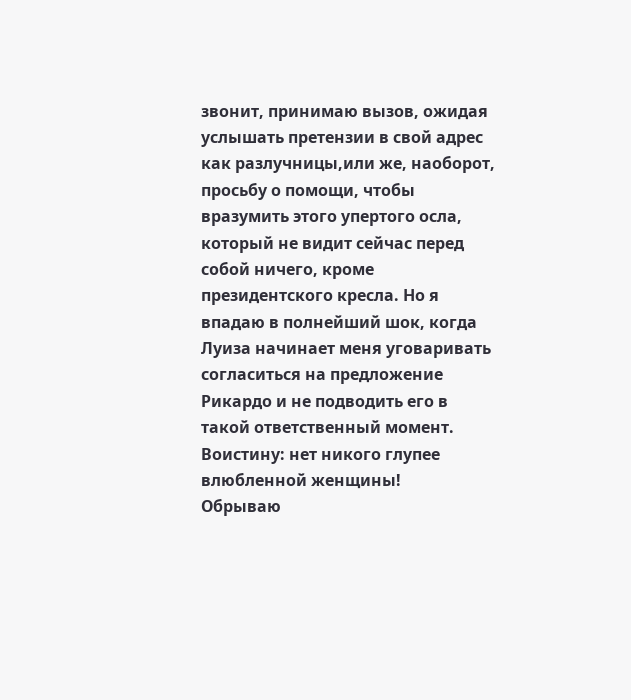звонит, принимаю вызов, ожидая услышать претензии в свой адрес как разлучницы,или же, наоборот, просьбу о помощи, чтобы вразумить этого упертого осла, который не видит сейчас перед сoбой ничего, кроме президентского кресла. Но я впадаю в полнейший шок, когда Луиза начинает меня уговаривать согласиться на предложение Рикардо и не подводить его в такой ответственный момент. Воистину: нет никого глупее влюбленной женщины!
Обрываю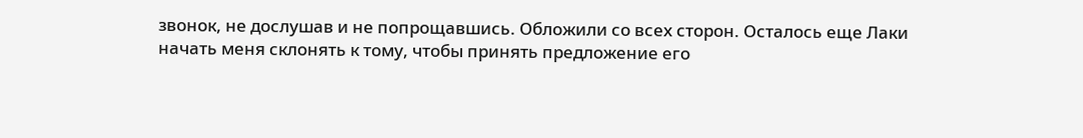звонок, не дослушав и не попрощавшись. Обложили со всех сторон. Осталось еще Лаки начать меня склонять к тому, чтобы принять предложение его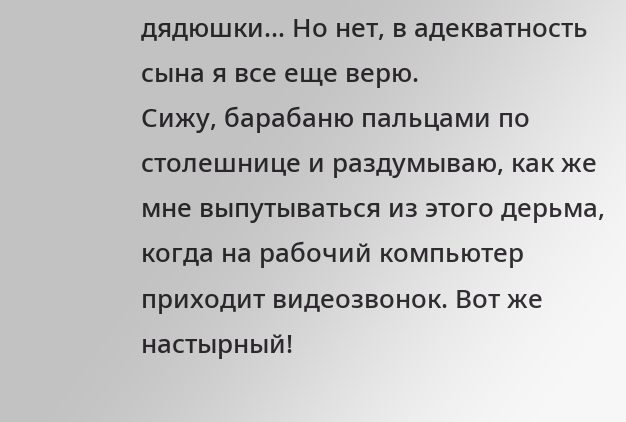дядюшки… Но нет, в адекватность сына я все еще верю.
Сижу, барабаню пальцами по столешнице и раздумываю, как же мне выпутываться из этого дерьма, когда на рабочий компьютер приходит видеозвонок. Вот же настырный!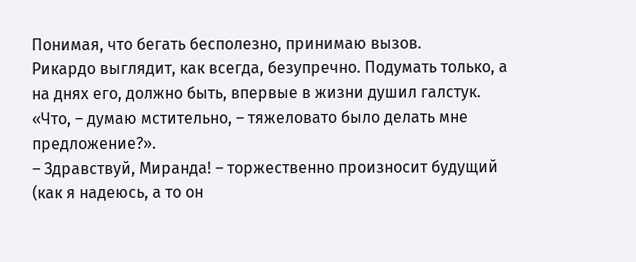Понимая, что бегать бесполезно, принимаю вызов.
Рикардо выглядит, как всегда, безупречно. Пoдумать только, а на днях его, должно быть, впервые в жизни душил галстук. «Что, – думаю мстительно, – тяжеловато было делать мне предложение?».
– Здравствуй, Миранда! – торжественно произносит будущий (как я надеюсь, а то он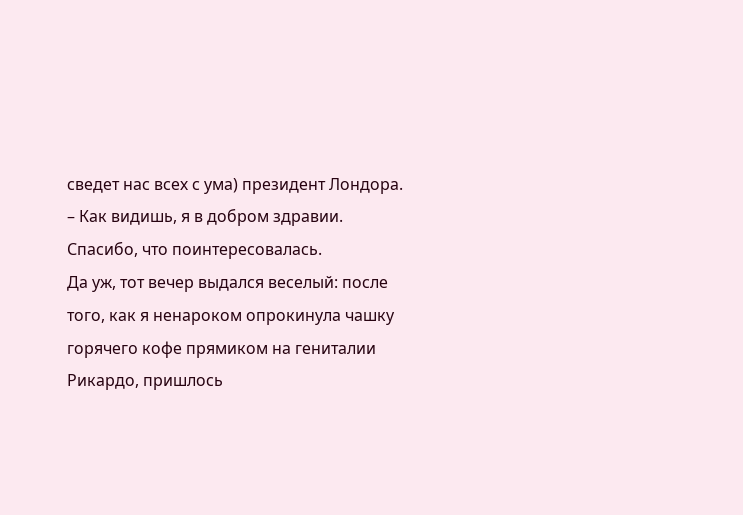сведет нас всех с ума) президент Лондора.
– Как видишь, я в добром здравии. Спасибо, что поинтересовалась.
Да уж, тот вечер выдался веселый: после того, как я ненароком опрокинула чашку горячегo кофе прямиком на гениталии Рикардо, пришлось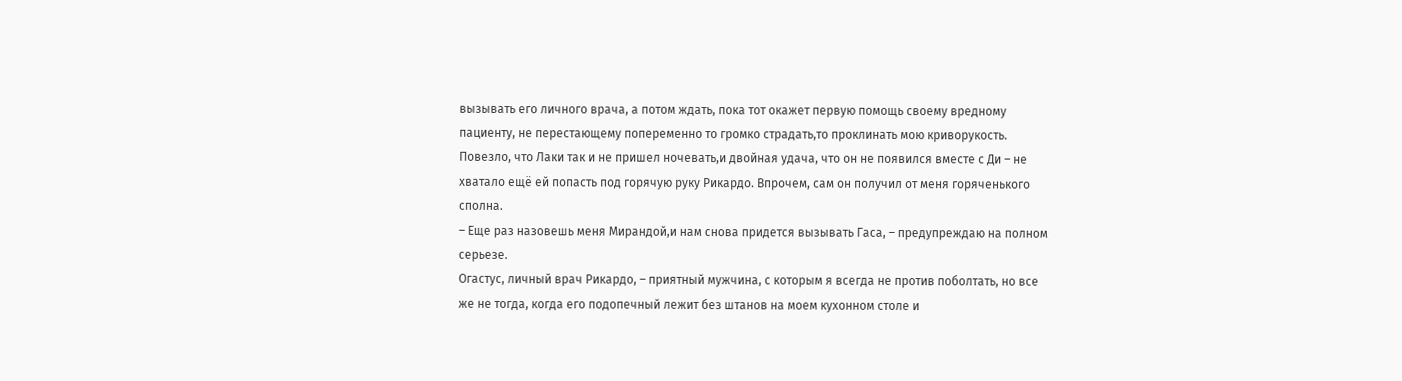вызывать его личного врача, а потом ждать, пока тот окажет первую помощь своему вредному пациенту, не перестающему попеременно то громко страдать,то проклинать мою криворукость. Повезло, что Лаки так и не пришел ночевать,и двойная удача, что он не появился вместе с Ди – не хватало ещё ей попасть под горячую руку Рикардо. Впрочем, сам он получил от меня горяченького сполна.
– Еще раз назoвешь меня Мирандой,и нам снова придется вызывать Гаса, – предупреждаю на полном серьезе.
Огастус, личный врач Рикардо, – приятный мужчина, с которым я всегда не против поболтать, но все же не тогда, когда его подопечный лежит без штанов на моем кухонном столе и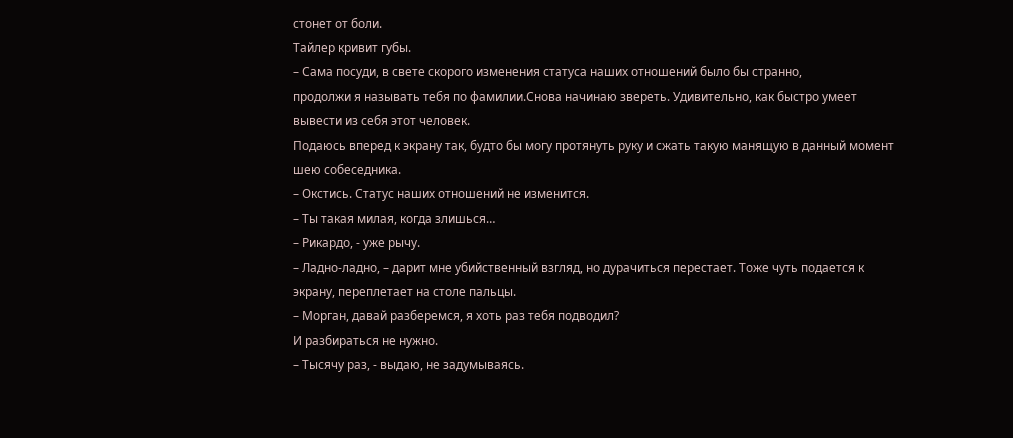стонет от боли.
Тайлер кривит губы.
– Сама посуди, в свете скорого изменения статуса наших отношений было бы странно,
продолжи я называть тебя по фамилии.Снова начинаю звереть. Удивительно, как быстро умеет вывести из себя этот человек.
Подаюсь вперед к экрану так, будто бы могу протянуть руку и сжать такую манящую в данный момент шею собеседника.
– Окстись. Статус наших отношений не изменится.
– Ты такая милая, когда злишься…
– Рикардо, - уже рычу.
– Ладно-ладно, – дарит мне убийственный взгляд, но дурачиться перестает. Тоже чуть подается к экрану, переплетает на столе пальцы.
– Морган, давай разберемся, я хоть раз тебя подводил?
И разбираться не нужно.
– Тысячу раз, - выдаю, не задумываясь.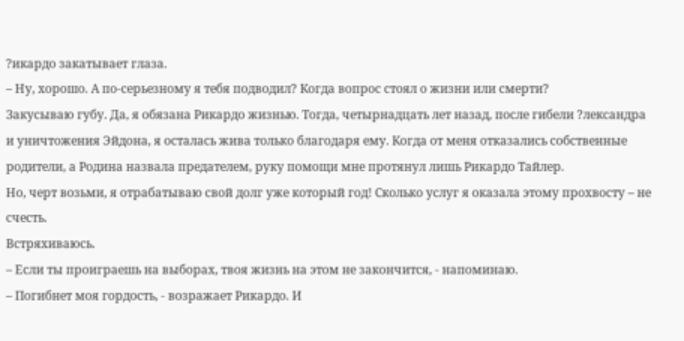?икардо закатывает глаза.
– Ну, хорошо. А по-серьезному я тебя подводил? Когда вопрос стоял о жизни или смерти?
Закусываю губу. Да, я обязана Рикардо жизнью. Тогда, четырнадцать лет назад, после гибели ?лександра и уничтожения Эйдона, я осталась жива только благодаря ему. Когда от меня отказались собственные родители, а Родина назвала предателем, руку помощи мне протянул лишь Рикардо Тайлер.
Но, черт возьми, я отрабатываю свой долг уже который год! Сколько услуг я оказала этому прохвосту – не счесть.
Встряхиваюсь.
– Если ты проиграешь на выборах, твоя жизнь на этом не закончится, - напоминаю.
– Погибнет моя гордость, - возражает Рикардо. И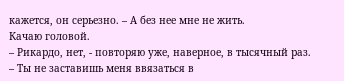кажется, он серьезно. – А без нее мне не жить.
Качаю головой.
– Рикардо, нет, - повторяю уже, наверное, в тысячный раз.
– Ты не заставишь меня ввязаться в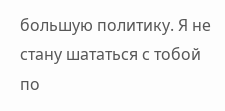большую политику. Я не стану шататься с тобой по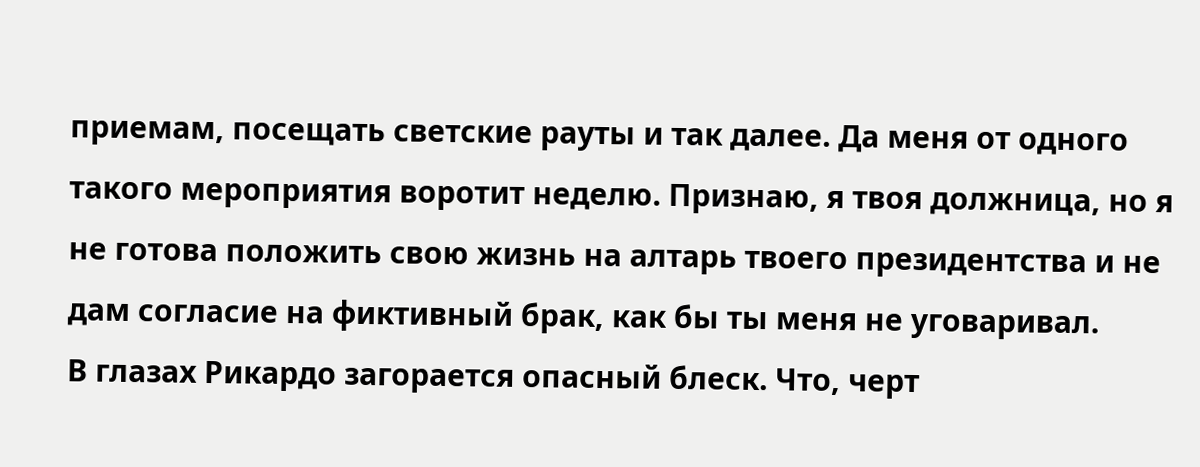приемам, посещать светские рауты и так далее. Да меня от одного такого мероприятия воротит неделю. Признаю, я твоя должница, но я не готова положить свою жизнь на алтарь твоего президентства и не дам согласие на фиктивный брак, как бы ты меня не уговаривал.
В глазах Рикардо загорается опасный блеск. Что, черт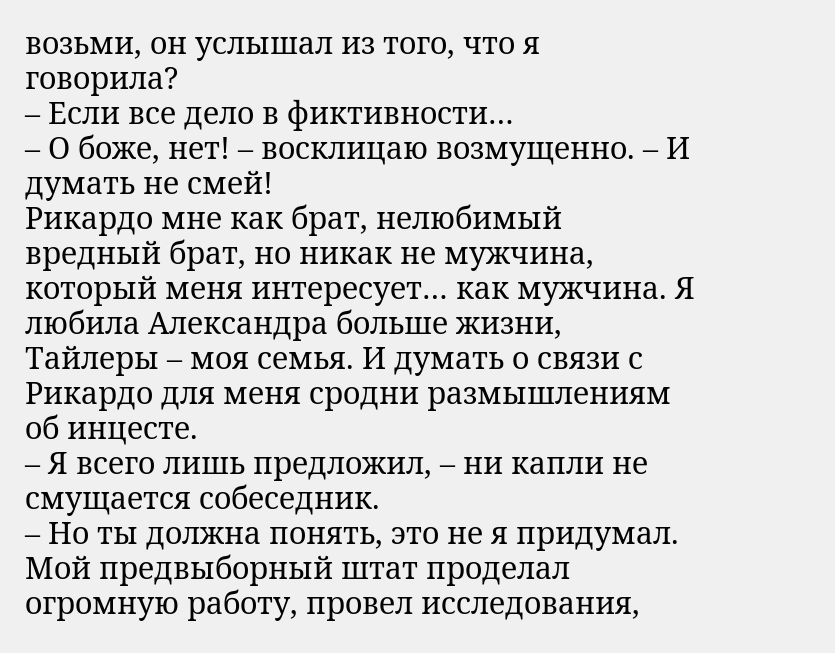возьми, он услышал из того, что я говорила?
– Если все дело в фиктивности…
– О боже, нет! – восклицаю возмущенно. – И думать не смей!
Рикардо мне как брат, нелюбимый вредный брат, но никак не мужчина, который меня интересует… как мужчина. Я любила Александра больше жизни, Тайлеры – моя семья. И думать о связи с Рикардо для меня сродни размышлениям об инцесте.
– Я всего лишь предложил, – ни капли не смущается собеседник.
– Но ты должна понять, это не я придумал. Мой предвыборный штат проделал огромную работу, провел исследования,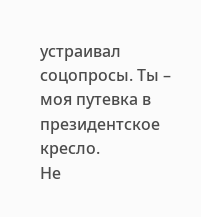устраивал соцопросы. Ты – моя путевка в президентское кресло.
Не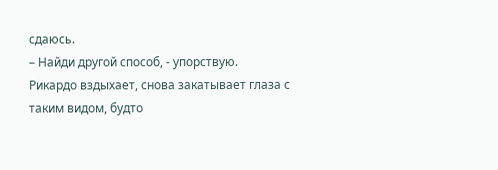сдаюсь.
– Найди другой способ, - упорствую.
Рикардо вздыхает, снова закатывает глаза с таким видом, будто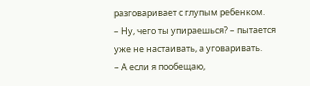разговаривает с глупым ребенком.
– Ну, чего ты упираешься? – пытается уже не настаивать, а уговаривать.
– А если я пообещаю,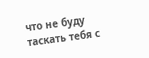что не буду таскать тебя с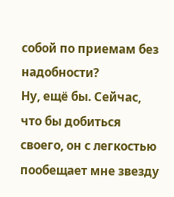собой по приемам без надобности?
Ну, ещё бы. Сейчас, что бы добиться своего, он с легкостью пообещает мне звезду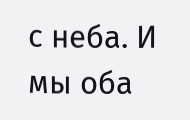с неба. И мы оба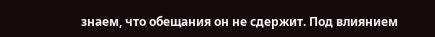знаем, что обещания он не сдержит. Под влиянием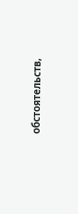обстоятельств,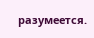разумеется.